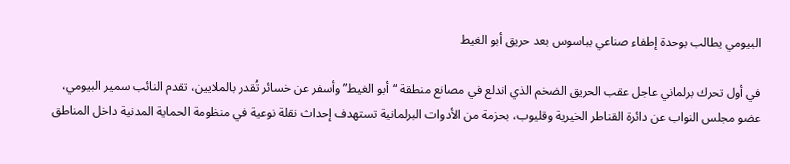البيومي يطالب بوحدة إطفاء صناعي بباسوس بعد حريق أبو الغيط

في أول تحرك برلماني عاجل عقب الحريق الضخم الذي اندلع في مصانع منطقة “أبو الغيط” وأسفر عن خسائر تُقدر بالملايين، تقدم النائب سمير البيومي، عضو مجلس النواب عن دائرة القناطر الخيرية وقليوب، بحزمة من الأدوات البرلمانية تستهدف إحداث نقلة نوعية في منظومة الحماية المدنية داخل المناطق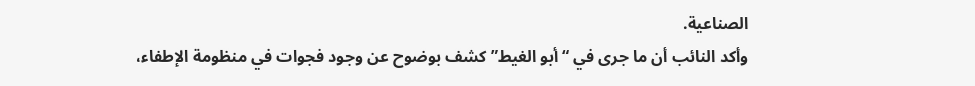الصناعية.
وأكد النائب أن ما جرى في “أبو الغيط” كشف بوضوح عن وجود فجوات في منظومة الإطفاء،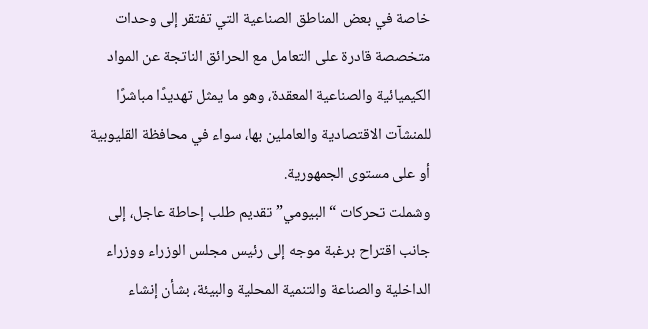خاصة في بعض المناطق الصناعية التي تفتقر إلى وحدات متخصصة قادرة على التعامل مع الحرائق الناتجة عن المواد الكيميائية والصناعية المعقدة، وهو ما يمثل تهديدًا مباشرًا للمنشآت الاقتصادية والعاملين بها، سواء في محافظة القليوبية أو على مستوى الجمهورية.
وشملت تحركات “البيومي” تقديم طلب إحاطة عاجل، إلى جانب اقتراح برغبة موجه إلى رئيس مجلس الوزراء ووزراء الداخلية والصناعة والتنمية المحلية والبيئة، بشأن إنشاء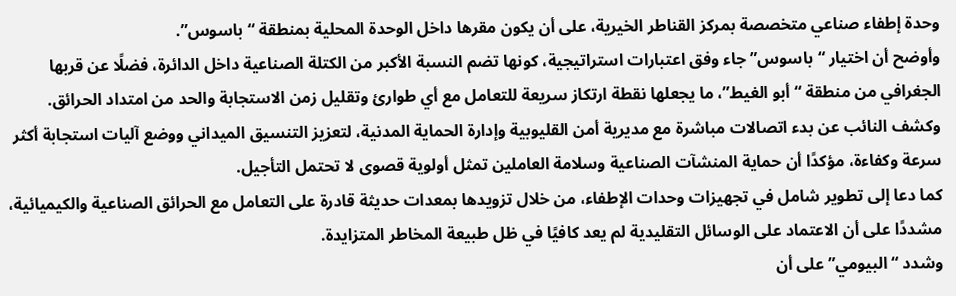وحدة إطفاء صناعي متخصصة بمركز القناطر الخيرية، على أن يكون مقرها داخل الوحدة المحلية بمنطقة “باسوس”.
وأوضح أن اختيار “باسوس” جاء وفق اعتبارات استراتيجية، كونها تضم النسبة الأكبر من الكتلة الصناعية داخل الدائرة، فضلًا عن قربها الجغرافي من منطقة “أبو الغيط”، ما يجعلها نقطة ارتكاز سريعة للتعامل مع أي طوارئ وتقليل زمن الاستجابة والحد من امتداد الحرائق.
وكشف النائب عن بدء اتصالات مباشرة مع مديرية أمن القليوبية وإدارة الحماية المدنية، لتعزيز التنسيق الميداني ووضع آليات استجابة أكثر سرعة وكفاءة، مؤكدًا أن حماية المنشآت الصناعية وسلامة العاملين تمثل أولوية قصوى لا تحتمل التأجيل.
كما دعا إلى تطوير شامل في تجهيزات وحدات الإطفاء، من خلال تزويدها بمعدات حديثة قادرة على التعامل مع الحرائق الصناعية والكيميائية، مشددًا على أن الاعتماد على الوسائل التقليدية لم يعد كافيًا في ظل طبيعة المخاطر المتزايدة.
وشدد “البيومي” على أن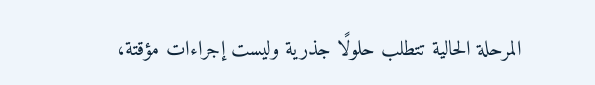المرحلة الحالية تتطلب حلولًا جذرية وليست إجراءات مؤقتة،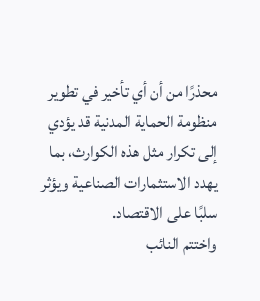محذرًا من أن أي تأخير في تطوير منظومة الحماية المدنية قد يؤدي إلى تكرار مثل هذه الكوارث، بما يهدد الاستثمارات الصناعية ويؤثر سلبًا على الاقتصاد.
واختتم النائب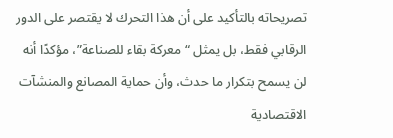تصريحاته بالتأكيد على أن هذا التحرك لا يقتصر على الدور الرقابي فقط، بل يمثل “معركة بقاء للصناعة”، مؤكدًا أنه لن يسمح بتكرار ما حدث، وأن حماية المصانع والمنشآت الاقتصادية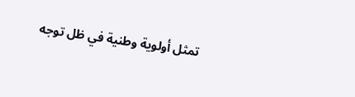تمثل أولوية وطنية في ظل توجه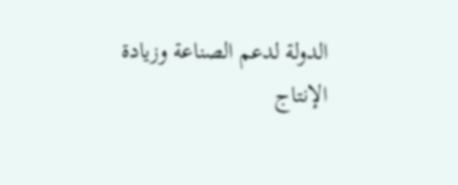الدولة لدعم الصناعة وزيادة الإنتاج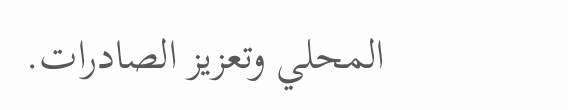المحلي وتعزيز الصادرات.